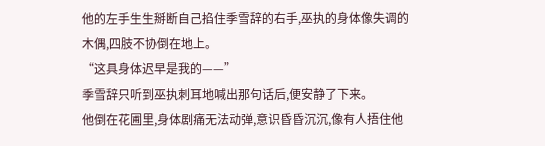他的左手生生掰断自己掐住季雪辞的右手,巫执的身体像失调的木偶,四肢不协倒在地上。
“这具身体迟早是我的——”
季雪辞只听到巫执刺耳地喊出那句话后,便安静了下来。
他倒在花圃里,身体剧痛无法动弹,意识昏昏沉沉,像有人捂住他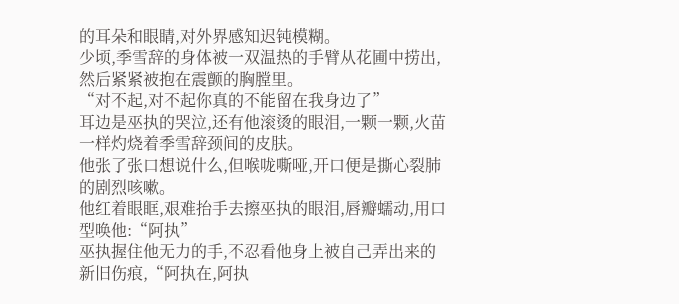的耳朵和眼睛,对外界感知迟钝模糊。
少顷,季雪辞的身体被一双温热的手臂从花圃中捞出,然后紧紧被抱在震颤的胸膛里。
“对不起,对不起你真的不能留在我身边了”
耳边是巫执的哭泣,还有他滚烫的眼泪,一颗一颗,火苗一样灼烧着季雪辞颈间的皮肤。
他张了张口想说什么,但喉咙嘶哑,开口便是撕心裂肺的剧烈咳嗽。
他红着眼眶,艰难抬手去擦巫执的眼泪,唇瓣蠕动,用口型唤他:“阿执”
巫执握住他无力的手,不忍看他身上被自己弄出来的新旧伤痕,“阿执在,阿执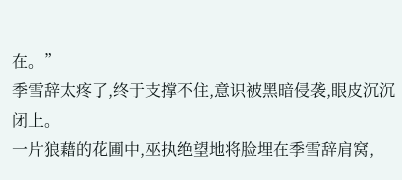在。”
季雪辞太疼了,终于支撑不住,意识被黑暗侵袭,眼皮沉沉闭上。
一片狼藉的花圃中,巫执绝望地将脸埋在季雪辞肩窝,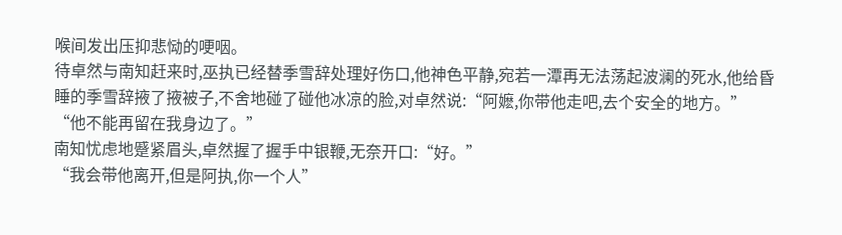喉间发出压抑悲恸的哽咽。
待卓然与南知赶来时,巫执已经替季雪辞处理好伤口,他神色平静,宛若一潭再无法荡起波澜的死水,他给昏睡的季雪辞掖了掖被子,不舍地碰了碰他冰凉的脸,对卓然说:“阿嬷,你带他走吧,去个安全的地方。”
“他不能再留在我身边了。”
南知忧虑地蹙紧眉头,卓然握了握手中银鞭,无奈开口:“好。”
“我会带他离开,但是阿执,你一个人”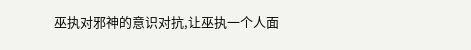巫执对邪神的意识对抗,让巫执一个人面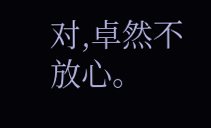对,卓然不放心。